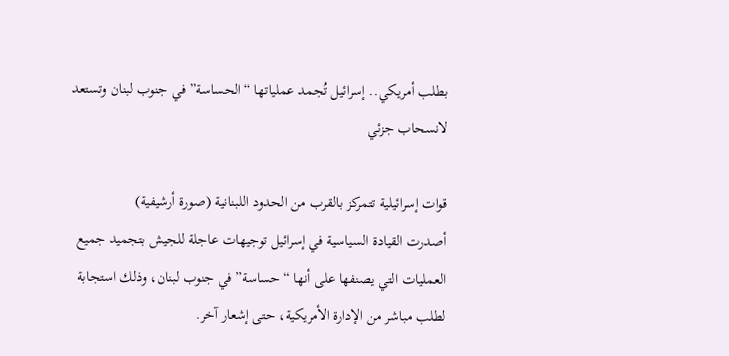بطلب أمريكي.. إسرائيل تُجمد عملياتها “الحساسة” في جنوب لبنان وتستعد لانسحاب جزئي

قوات إسرائيلية تتمركز بالقرب من الحدود اللبنانية (صورة أرشيفية)
أصدرت القيادة السياسية في إسرائيل توجيهات عاجلة للجيش بتجميد جميع العمليات التي يصنفها على أنها “حساسة” في جنوب لبنان، وذلك استجابة لطلب مباشر من الإدارة الأمريكية، حتى إشعار آخر.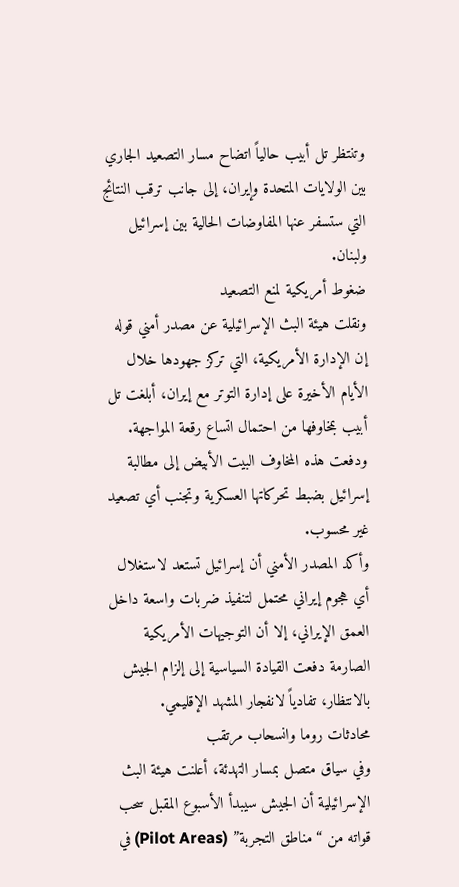وتنتظر تل أبيب حالياً اتضاح مسار التصعيد الجاري بين الولايات المتحدة وإيران، إلى جانب ترقب النتائج التي ستسفر عنها المفاوضات الحالية بين إسرائيل ولبنان.
ضغوط أمريكية لمنع التصعيد
ونقلت هيئة البث الإسرائيلية عن مصدر أمني قوله إن الإدارة الأمريكية، التي تركز جهودها خلال الأيام الأخيرة على إدارة التوتر مع إيران، أبلغت تل أبيب بمخاوفها من احتمال اتساع رقعة المواجهة. ودفعت هذه المخاوف البيت الأبيض إلى مطالبة إسرائيل بضبط تحركاتها العسكرية وتجنب أي تصعيد غير محسوب.
وأكد المصدر الأمني أن إسرائيل تستعد لاستغلال أي هجوم إيراني محتمل لتنفيذ ضربات واسعة داخل العمق الإيراني، إلا أن التوجيهات الأمريكية الصارمة دفعت القيادة السياسية إلى إلزام الجيش بالانتظار، تفادياً لانفجار المشهد الإقليمي.
محادثات روما وانسحاب مرتقب
وفي سياق متصل بمسار التهدئة، أعلنت هيئة البث الإسرائيلية أن الجيش سيبدأ الأسبوع المقبل سحب قواته من “مناطق التجربة” (Pilot Areas) في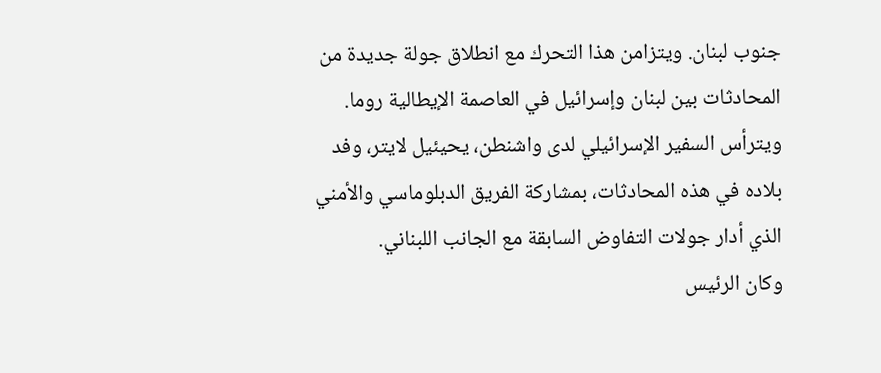جنوب لبنان. ويتزامن هذا التحرك مع انطلاق جولة جديدة من المحادثات بين لبنان وإسرائيل في العاصمة الإيطالية روما.
ويترأس السفير الإسرائيلي لدى واشنطن، يحيئيل لايتر، وفد بلاده في هذه المحادثات، بمشاركة الفريق الدبلوماسي والأمني الذي أدار جولات التفاوض السابقة مع الجانب اللبناني.
وكان الرئيس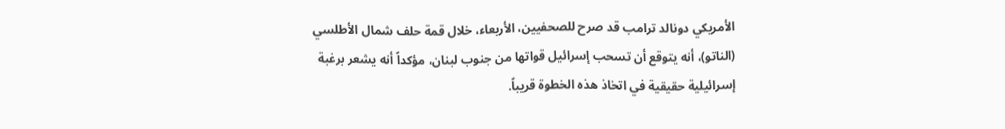الأمريكي دونالد ترامب قد صرح للصحفيين، الأربعاء، خلال قمة حلف شمال الأطلسي (الناتو)، أنه يتوقع أن تسحب إسرائيل قواتها من جنوب لبنان، مؤكداً أنه يشعر برغبة إسرائيلية حقيقية في اتخاذ هذه الخطوة قريباً.